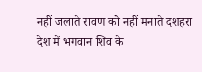नहीं जलाते रावण को नहीं मनाते दशहरा
देश में भगवान शिव के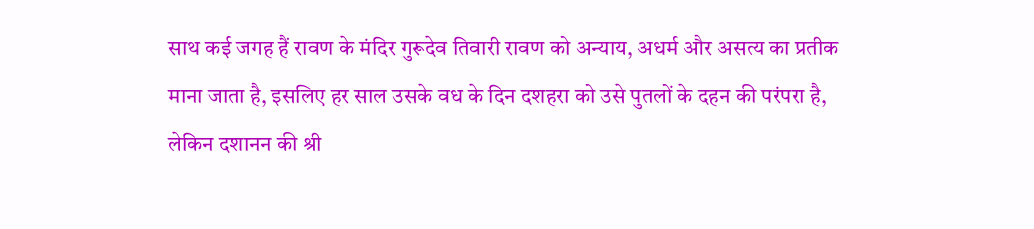साथ कई जगह हैं रावण के मंदिर गुरूदेव तिवारी रावण को अन्याय, अधर्म और असत्य का प्रतीक माना जाता है, इसलिए हर साल उसके वध के दिन दशहरा को उसे पुतलों के दहन की परंपरा है, लेकिन दशानन की श्री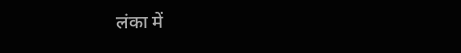लंका में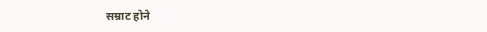सम्राट होने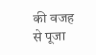की वजह से पूजा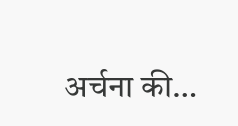अर्चना की…